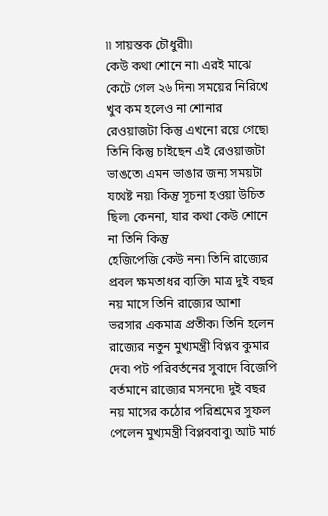৷৷ সায়ন্তক চৌধুরী৷৷
কেউ কথা শোনে না৷ এরই মাঝে কেটে গেল ২৬ দিন৷ সময়ের নিরিখে খুব কম হলেও না শোনার রেওয়াজটা কিন্তু এখনো রয়ে গেছে৷ তিনি কিন্তু চাইছেন এই রেওয়াজটা ভাঙতে৷ এমন ভাঙার জন্য সময়টা যথেষ্ট নয়৷ কিন্তু সূচনা হওয়া উচিত ছিল৷ কেননা, যার কথা কেউ শোনে না তিনি কিন্তু
হেজিপেজি কেউ নন৷ তিনি রাজ্যের প্রবল ক্ষমতাধর ব্যক্তি৷ মাত্র দুই বছর নয় মাসে তিনি রাজ্যের আশা ভরসার একমাত্র প্রতীক৷ তিনি হলেন রাজ্যের নতুন মুখ্যমন্ত্রী বিপ্লব কুমার দেব৷ পট পরিবর্তনের সুবাদে বিজেপি বর্তমানে রাজ্যের মসনদে৷ দুই বছর নয় মাসের কঠোর পরিশ্রমের সুফল পেলেন মুখ্যমন্ত্রী বিপ্লববাবু৷ আট মার্চ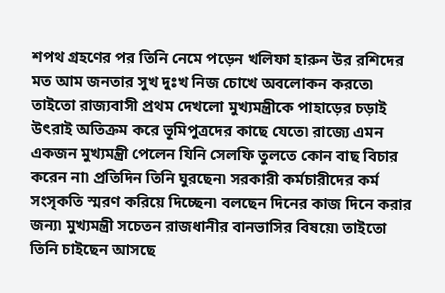শপথ গ্রহণের পর তিনি নেমে পড়েন খলিফা হারুন উর রশিদের মত আম জনতার সুখ দুঃখ নিজ চোখে অবলোকন করতে৷ তাইতো রাজ্যবাসী প্রথম দেখলো মুখ্যমন্ত্রীকে পাহাড়ের চড়াই উৎরাই অতিক্রম করে ভূমিপুত্রদের কাছে যেতে৷ রাজ্যে এমন একজন মুখ্যমন্ত্রী পেলেন যিনি সেলফি তুলতে কোন বাছ বিচার করেন না৷ প্রতিদিন তিনি ঘুরছেন৷ সরকারী কর্মচারীদের কর্ম সংসৃকতি স্মরণ করিয়ে দিচ্ছেন৷ বলছেন দিনের কাজ দিনে করার জন্য৷ মুখ্যমন্ত্রী সচেতন রাজধানীর বানভাসির বিষয়ে৷ তাইতো তিনি চাইছেন আসছে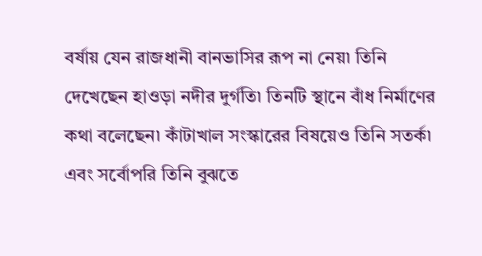বর্ষায় যেন রাজধানী বানভাসির রূপ না নেয়৷ তিনি দেখেছেন হাওড়া নদীর দুর্গতি৷ তিনটি স্থানে বাঁধ নির্মাণের কথা বলেছেন৷ কাঁটাখাল সংস্কারের বিষয়েও তিনি সতর্ক৷ এবং সর্বোপরি তিনি বুঝতে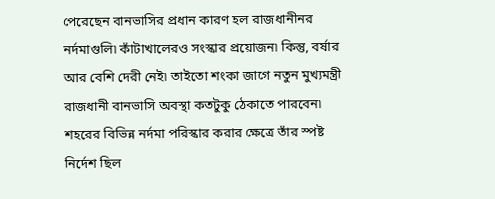পেরেছেন বানভাসির প্রধান কারণ হল রাজধানীনর নর্দমাগুলি৷ কাঁটাখালেরও সংস্কার প্রয়োজন৷ কিন্তু, বর্ষার আর বেশি দেরী নেই৷ তাইতো শংকা জাগে নতুন মুখ্যমন্ত্রী রাজধানী বানভাসি অবস্থা কতটুকু ঠেকাতে পারবেন৷ শহরের বিভিন্ন নর্দমা পরিস্কার করার ক্ষেত্রে তাঁর স্পষ্ট নির্দেশ ছিল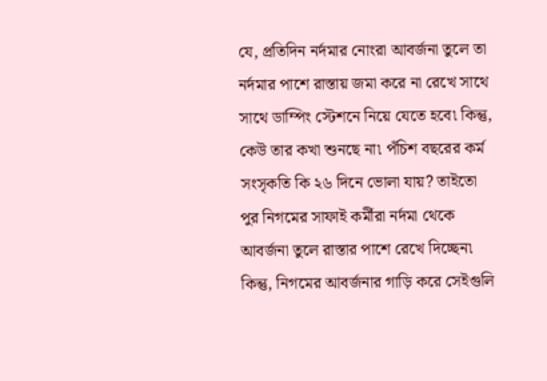যে, প্রতিদিন নর্দমার নোংরা আবর্জনা তুলে তা নর্দমার পাশে রাস্তায় জমা করে না রেখে সাথে সাথে ডাম্পিং স্টেশনে নিয়ে যেতে হবে৷ কিন্তু, কেউ তার কখা শুনছে না৷ পঁচিশ বছরের কর্ম সংসৃকতি কি ২৬ দিনে ভোলা যায়? তাইতো পুর নিগমের সাফাই কর্মীরা নর্দমা থেকে আবর্জনা তুলে রাস্তার পাশে রেখে দিচ্ছেন৷ কিন্তু, নিগমের আবর্জনার গাড়ি করে সেইগুলি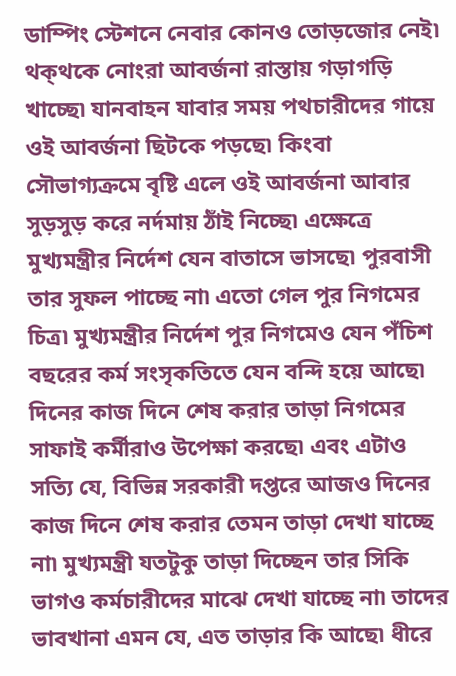ডাম্পিং স্টেশনে নেবার কোনও তোড়জোর নেই৷ থক্থকে নোংরা আবর্জনা রাস্তায় গড়াগড়ি খাচ্ছে৷ যানবাহন যাবার সময় পথচারীদের গায়ে ওই আবর্জনা ছিটকে পড়ছে৷ কিংবা সৌভাগ্যক্রমে বৃষ্টি এলে ওই আবর্জনা আবার সুড়সুড় করে নর্দমায় ঠাঁই নিচ্ছে৷ এক্ষেত্রে মুখ্যমন্ত্রীর নির্দেশ যেন বাতাসে ভাসছে৷ পুরবাসী তার সুফল পাচ্ছে না৷ এতো গেল পুর নিগমের চিত্র৷ মুখ্যমন্ত্রীর নির্দেশ পুর নিগমেও যেন পঁচিশ বছরের কর্ম সংসৃকতিতে যেন বন্দি হয়ে আছে৷ দিনের কাজ দিনে শেষ করার তাড়া নিগমের সাফাই কর্মীরাও উপেক্ষা করছে৷ এবং এটাও সত্যি যে, বিভিন্ন সরকারী দপ্তরে আজও দিনের কাজ দিনে শেষ করার তেমন তাড়া দেখা যাচ্ছে না৷ মুখ্যমন্ত্রী যতটুকু তাড়া দিচ্ছেন তার সিকি ভাগও কর্মচারীদের মাঝে দেখা যাচ্ছে না৷ তাদের ভাবখানা এমন যে, এত তাড়ার কি আছে৷ ধীরে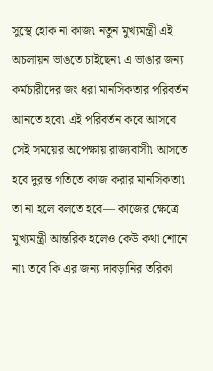সুস্থে হোক না কাজ৷ নতুন মুখ্যমন্ত্রী এই অচলায়ন ভাঙতে চাইছেন৷ এ ভাঙার জন্য কর্মচারীদের জং ধরা মানসিকতার পরিবর্তন আনতে হবে৷ এই পরিবর্তন কবে আসবে সেই সময়ের অপেক্ষায় রাজ্যবাসী৷ আসতে হবে দুরন্ত গতিতে কাজ করার মানসিকতা৷ তা না হলে বলতে হবে— কাজের ক্ষেত্রে মুখ্যমন্ত্রী আন্তরিক হলেও কেউ কথা শোনে না৷ তবে কি এর জন্য দাবড়ানির তরিকা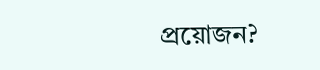প্রয়োজন?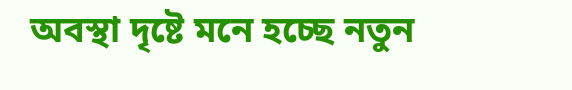অবস্থা দৃষ্টে মনে হচ্ছে নতুন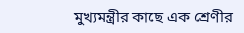মুখ্যমন্ত্রীর কাছে এক শ্রেণীর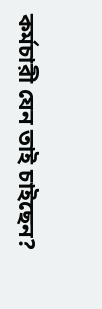কর্মচারী যেন তাই চাইছেন?